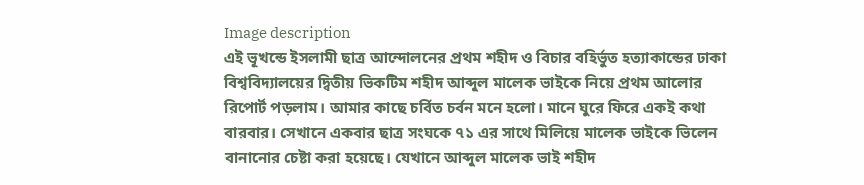Image description
এই ভূখন্ডে ইসলামী ছাত্র আন্দোলনের প্রথম শহীদ ও বিচার বহির্ভুত হত্যাকান্ডের ঢাকা বিশ্ববিদ্যালয়ের দ্বিতীয় ভিকটিম শহীদ আব্দুল মালেক ভাইকে নিয়ে প্রথম আলোর রিপোর্ট পড়লাম। আমার কাছে চর্বিত চর্বন মনে হলো। মানে ঘুরে ফিরে একই কথা বারবার। সেখানে একবার ছাত্র সংঘকে ৭১ এর সাথে মিলিয়ে মালেক ভাইকে ভিলেন বানানোর চেষ্টা করা হয়েছে। যেখানে আব্দুল মালেক ভাই শহীদ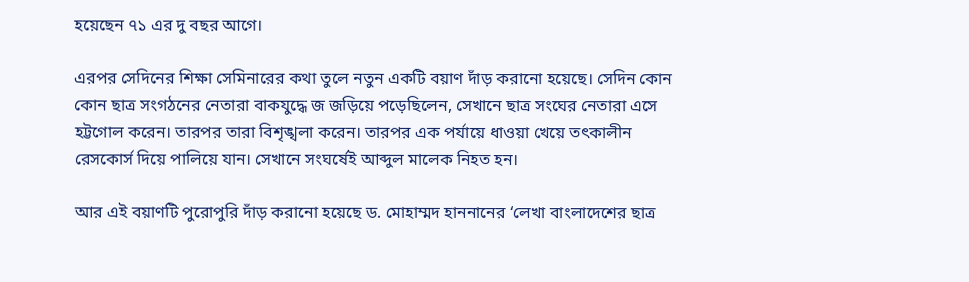হয়েছেন ৭১ এর দু বছর আগে।

এরপর সেদিনের শিক্ষা সেমিনারের কথা তুলে নতুন একটি বয়াণ দাঁড় করানো হয়েছে। সেদিন কোন কোন ছাত্র সংগঠনের নেতারা বাকযুদ্ধে জ জড়িয়ে পড়েছিলেন, সেখানে ছাত্র সংঘের নেতারা এসে হট্টগোল করেন। তারপর তারা বিশৃঙ্খলা করেন। তারপর এক পর্যায়ে ধাওয়া খেয়ে তৎকালীন রেসকোর্স দিয়ে পালিয়ে যান। সেখানে সংঘর্ষেই আব্দুল মালেক নিহত হন।

আর এই বয়াণটি পুরোপুরি দাঁড় করানো হয়েছে ড. মোহাম্মদ হাননানের ‘লেখা বাংলাদেশের ছাত্র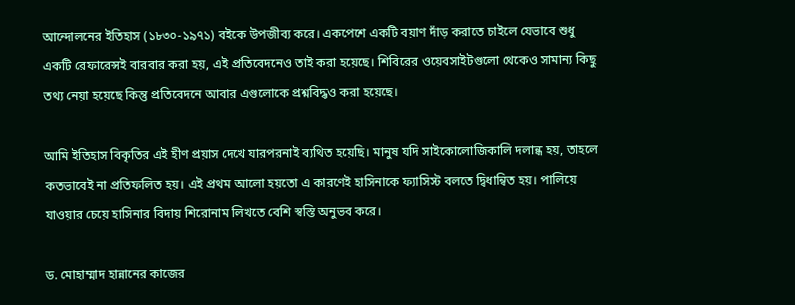আন্দোলনের ইতিহাস (১৮৩০-১৯৭১) বইকে উপজীব্য করে। একপেশে একটি বয়াণ দাঁড় করাতে চাইলে যেভাবে শুধু একটি রেফারেন্সই বারবার করা হয়, এই প্রতিবেদনেও তাই করা হয়েছে। শিবিরের ওয়েবসাইটগুলো থেকেও সামান্য কিছু তথ্য নেয়া হয়েছে কিন্তু প্রতিবেদনে আবার এগুলোকে প্রশ্নবিদ্ধও করা হয়েছে।

আমি ইতিহাস বিকৃতির এই হীণ প্রয়াস দেখে যারপরনাই ব্যথিত হয়েছি। মানুষ যদি সাইকোলোজিকালি দলান্ধ হয়, তাহলে কতভাবেই না প্রতিফলিত হয়। এই প্রথম আলো হয়তো এ কারণেই হাসিনাকে ফ্যাসিস্ট বলতে দ্বিধান্বিত হয়। পালিয়ে যাওয়ার চেয়ে হাসিনার বিদায় শিরোনাম লিখতে বেশি স্বস্তি অনুভব করে।

ড. মোহাম্মাদ হান্নানের কাজের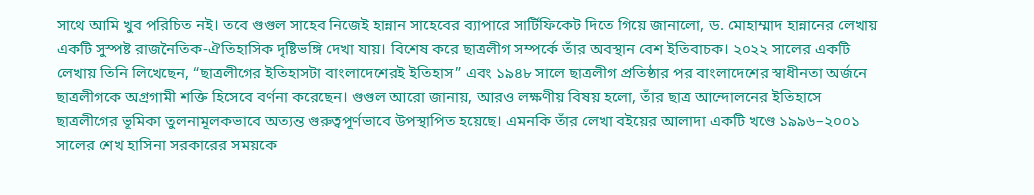সাথে আমি খুব পরিচিত নই। তবে গুগুল সাহেব নিজেই হান্নান সাহেবের ব্যাপারে সার্টিফিকেট দিতে গিয়ে জানালো, ড. মোহাম্মাদ হান্নানের লেখায় একটি সুস্পষ্ট রাজনৈতিক-ঐতিহাসিক দৃষ্টিভঙ্গি দেখা যায়। বিশেষ করে ছাত্রলীগ সম্পর্কে তাঁর অবস্থান বেশ ইতিবাচক। ২০২২ সালের একটি লেখায় তিনি লিখেছেন, “ছাত্রলীগের ইতিহাসটা বাংলাদেশেরই ইতিহাস” এবং ১৯৪৮ সালে ছাত্রলীগ প্রতিষ্ঠার পর বাংলাদেশের স্বাধীনতা অর্জনে ছাত্রলীগকে অগ্রগামী শক্তি হিসেবে বর্ণনা করেছেন। গুগুল আরো জানায়, আরও লক্ষণীয় বিষয় হলো, তাঁর ছাত্র আন্দোলনের ইতিহাসে ছাত্রলীগের ভূমিকা তুলনামূলকভাবে অত্যন্ত গুরুত্বপূর্ণভাবে উপস্থাপিত হয়েছে। এমনকি তাঁর লেখা বইয়ের আলাদা একটি খণ্ডে ১৯৯৬–২০০১ সালের শেখ হাসিনা সরকারের সময়কে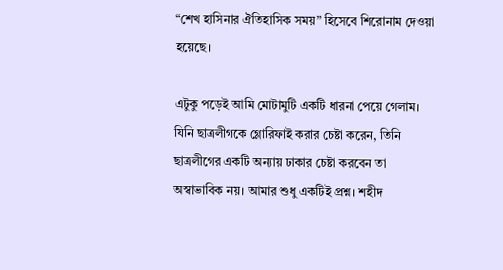“শেখ হাসিনার ঐতিহাসিক সময়” হিসেবে শিরোনাম দেওয়া হয়েছে।

এটুকু পড়েই আমি মোটামুটি একটি ধারনা পেয়ে গেলাম। যিনি ছাত্রলীগকে গ্লোরিফাই করার চেষ্টা করেন, তিনি ছাত্রলীগের একটি অন্যায় ঢাকার চেষ্টা করবেন তা অস্বাভাবিক নয়। আমার শুধু একটিই প্রশ্ন। শহীদ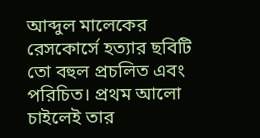আব্দুল মালেকের রেসকোর্সে হত্যার ছবিটি তো বহুল প্রচলিত এবং পরিচিত। প্রথম আলো চাইলেই তার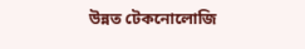উন্নত টেকনোলোজি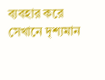ব্যবহার করে সেখানে দৃশ্যমান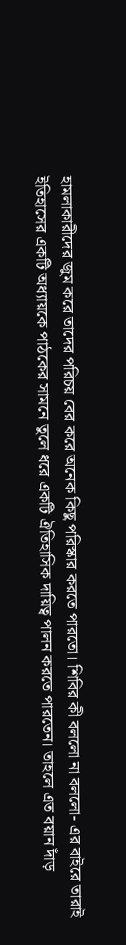হামলাকারীদের জুম করে তাদের পরিচয় বের করে অনেক কিছু পরিস্কার করতে পারতো। শিবির কী বললো না বললো- এর বাইরে তারাই ইতিহাসের একটি অধ্যায়কে পাঠকের সামনে তুলে ধরে একটি ঐতিহাসিক দায়িত্ব পালন করতে পারতেন। তাহলে এত বয়ান দাঁড়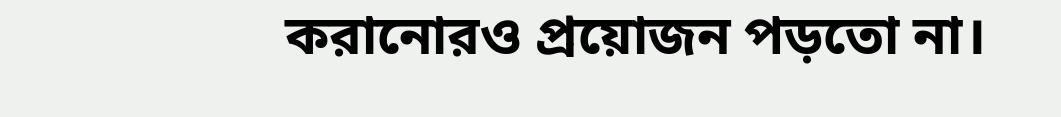করানোরও প্রয়োজন পড়তো না।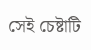সেই চেষ্টাটি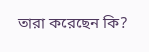তারা করেছেন কি?